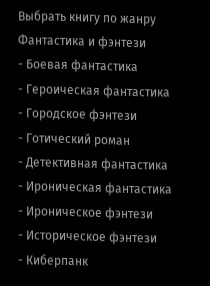Выбрать книгу по жанру
Фантастика и фэнтези
- Боевая фантастика
- Героическая фантастика
- Городское фэнтези
- Готический роман
- Детективная фантастика
- Ироническая фантастика
- Ироническое фэнтези
- Историческое фэнтези
- Киберпанк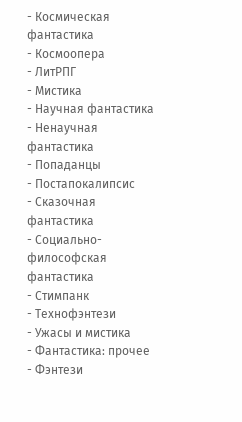- Космическая фантастика
- Космоопера
- ЛитРПГ
- Мистика
- Научная фантастика
- Ненаучная фантастика
- Попаданцы
- Постапокалипсис
- Сказочная фантастика
- Социально-философская фантастика
- Стимпанк
- Технофэнтези
- Ужасы и мистика
- Фантастика: прочее
- Фэнтези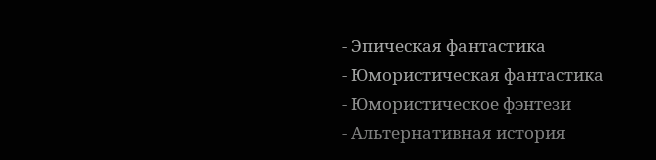- Эпическая фантастика
- Юмористическая фантастика
- Юмористическое фэнтези
- Альтернативная история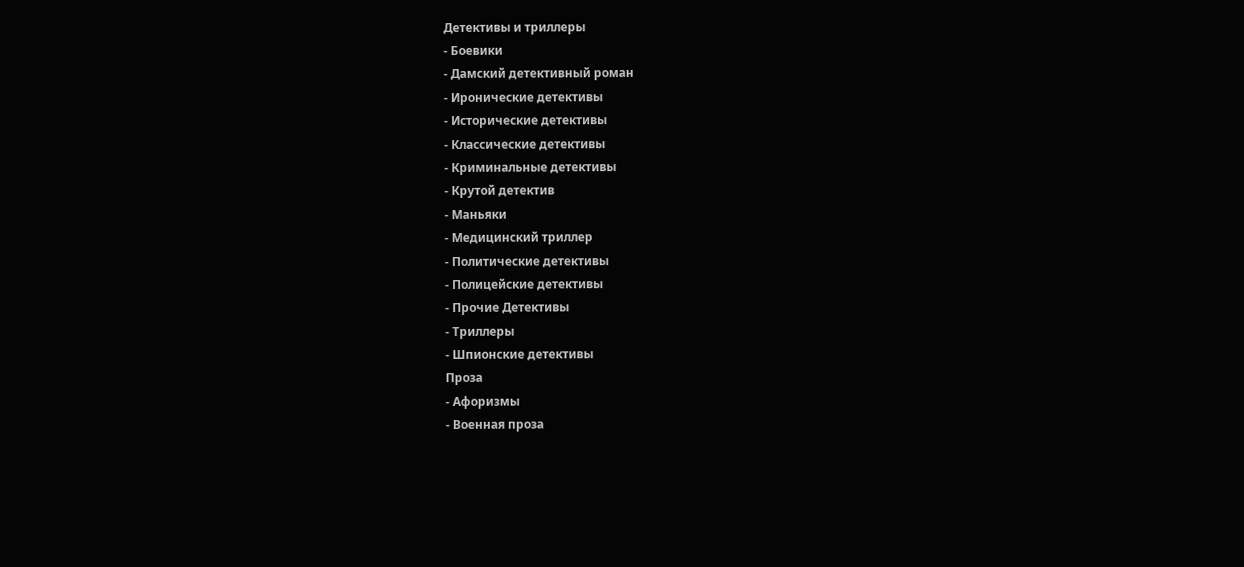Детективы и триллеры
- Боевики
- Дамский детективный роман
- Иронические детективы
- Исторические детективы
- Классические детективы
- Криминальные детективы
- Крутой детектив
- Маньяки
- Медицинский триллер
- Политические детективы
- Полицейские детективы
- Прочие Детективы
- Триллеры
- Шпионские детективы
Проза
- Афоризмы
- Военная проза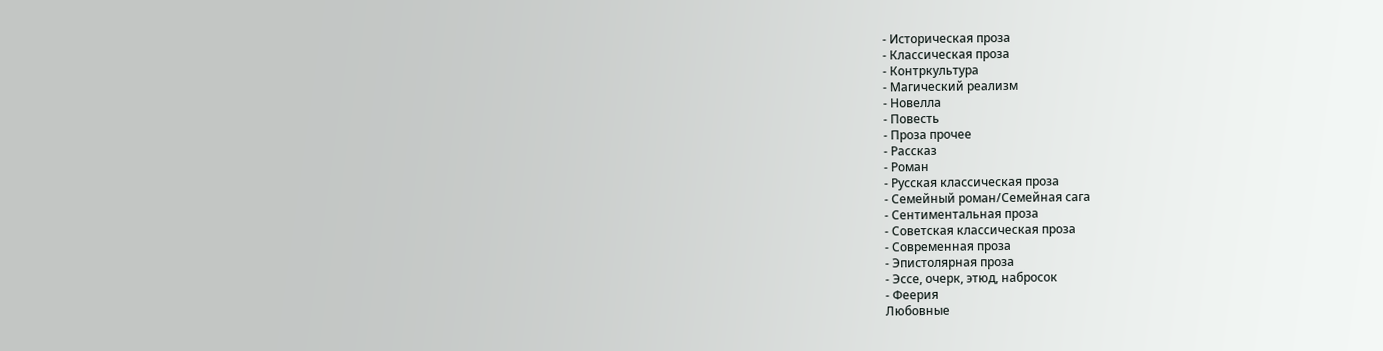- Историческая проза
- Классическая проза
- Контркультура
- Магический реализм
- Новелла
- Повесть
- Проза прочее
- Рассказ
- Роман
- Русская классическая проза
- Семейный роман/Семейная сага
- Сентиментальная проза
- Советская классическая проза
- Современная проза
- Эпистолярная проза
- Эссе, очерк, этюд, набросок
- Феерия
Любовные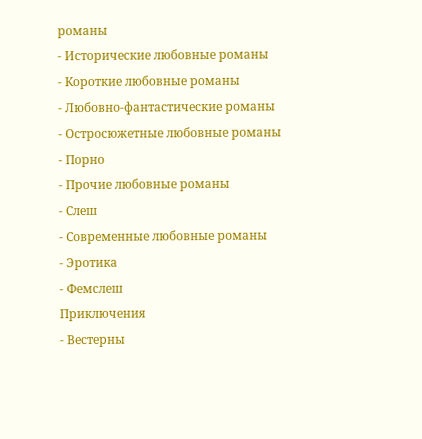романы
- Исторические любовные романы
- Короткие любовные романы
- Любовно-фантастические романы
- Остросюжетные любовные романы
- Порно
- Прочие любовные романы
- Слеш
- Современные любовные романы
- Эротика
- Фемслеш
Приключения
- Вестерны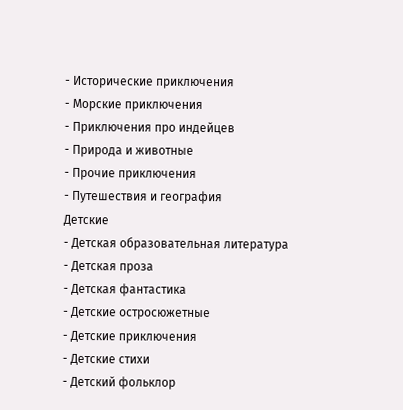- Исторические приключения
- Морские приключения
- Приключения про индейцев
- Природа и животные
- Прочие приключения
- Путешествия и география
Детские
- Детская образовательная литература
- Детская проза
- Детская фантастика
- Детские остросюжетные
- Детские приключения
- Детские стихи
- Детский фольклор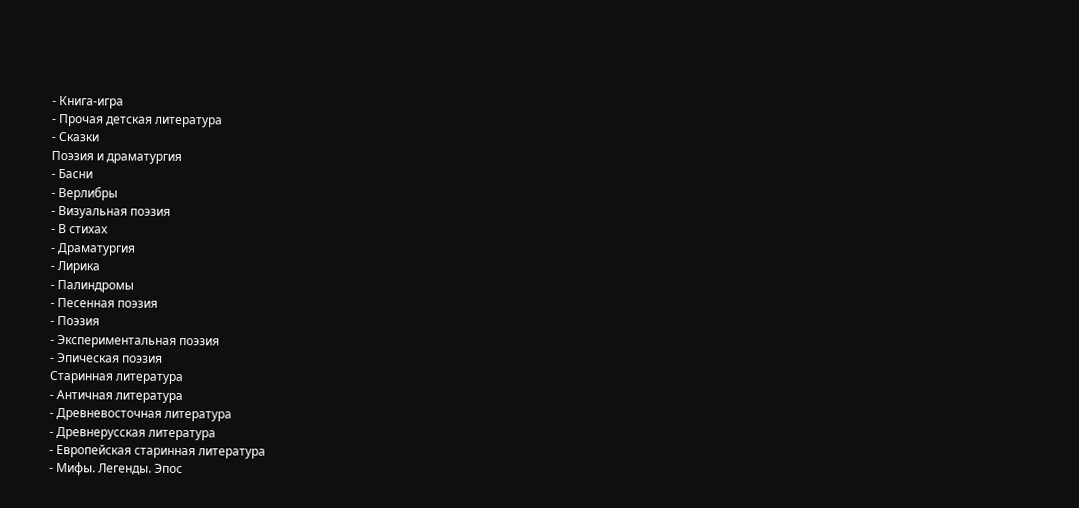- Книга-игра
- Прочая детская литература
- Сказки
Поэзия и драматургия
- Басни
- Верлибры
- Визуальная поэзия
- В стихах
- Драматургия
- Лирика
- Палиндромы
- Песенная поэзия
- Поэзия
- Экспериментальная поэзия
- Эпическая поэзия
Старинная литература
- Античная литература
- Древневосточная литература
- Древнерусская литература
- Европейская старинная литература
- Мифы. Легенды. Эпос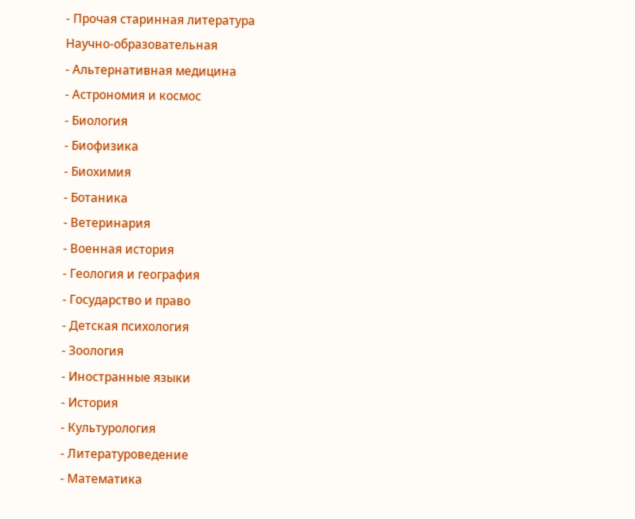- Прочая старинная литература
Научно-образовательная
- Альтернативная медицина
- Астрономия и космос
- Биология
- Биофизика
- Биохимия
- Ботаника
- Ветеринария
- Военная история
- Геология и география
- Государство и право
- Детская психология
- Зоология
- Иностранные языки
- История
- Культурология
- Литературоведение
- Математика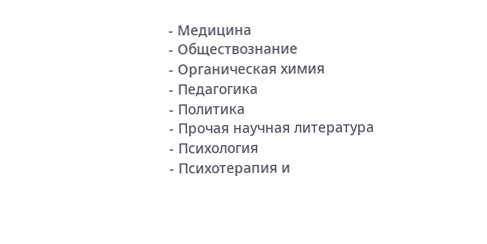- Медицина
- Обществознание
- Органическая химия
- Педагогика
- Политика
- Прочая научная литература
- Психология
- Психотерапия и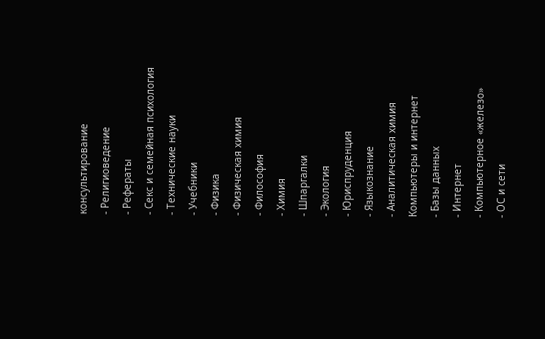консультирование
- Религиоведение
- Рефераты
- Секс и семейная психология
- Технические науки
- Учебники
- Физика
- Физическая химия
- Философия
- Химия
- Шпаргалки
- Экология
- Юриспруденция
- Языкознание
- Аналитическая химия
Компьютеры и интернет
- Базы данных
- Интернет
- Компьютерное «железо»
- ОС и сети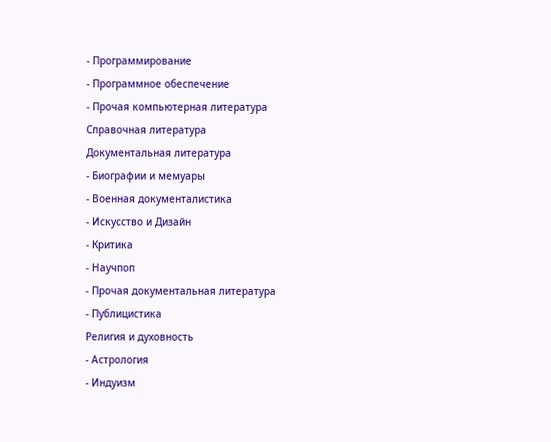- Программирование
- Программное обеспечение
- Прочая компьютерная литература
Справочная литература
Документальная литература
- Биографии и мемуары
- Военная документалистика
- Искусство и Дизайн
- Критика
- Научпоп
- Прочая документальная литература
- Публицистика
Религия и духовность
- Астрология
- Индуизм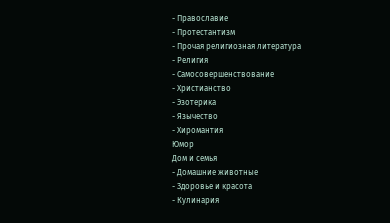- Православие
- Протестантизм
- Прочая религиозная литература
- Религия
- Самосовершенствование
- Христианство
- Эзотерика
- Язычество
- Хиромантия
Юмор
Дом и семья
- Домашние животные
- Здоровье и красота
- Кулинария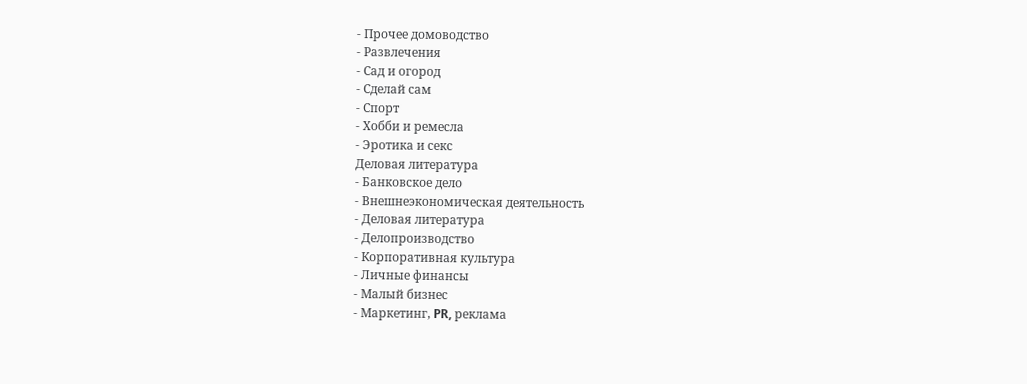- Прочее домоводство
- Развлечения
- Сад и огород
- Сделай сам
- Спорт
- Хобби и ремесла
- Эротика и секс
Деловая литература
- Банковское дело
- Внешнеэкономическая деятельность
- Деловая литература
- Делопроизводство
- Корпоративная культура
- Личные финансы
- Малый бизнес
- Маркетинг, PR, реклама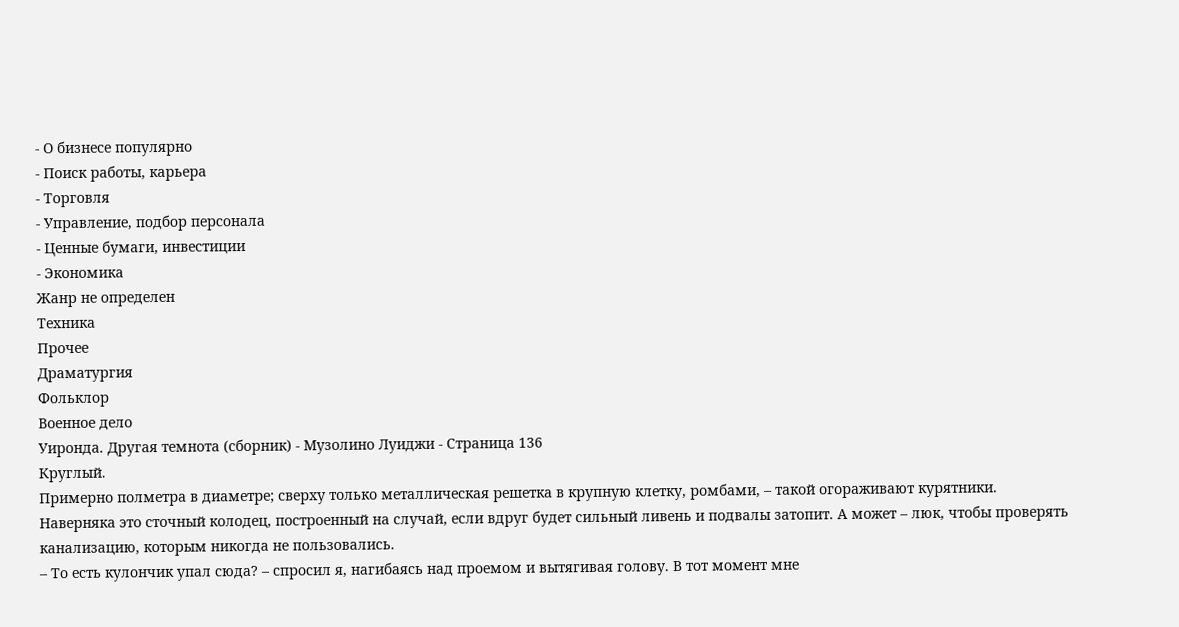- О бизнесе популярно
- Поиск работы, карьера
- Торговля
- Управление, подбор персонала
- Ценные бумаги, инвестиции
- Экономика
Жанр не определен
Техника
Прочее
Драматургия
Фольклор
Военное дело
Уиронда. Другая темнота (сборник) - Музолино Луиджи - Страница 136
Круглый.
Примерно полметра в диаметре; сверху только металлическая решетка в крупную клетку, ромбами, – такой огораживают курятники. Наверняка это сточный колодец, построенный на случай, если вдруг будет сильный ливень и подвалы затопит. А может – люк, чтобы проверять канализацию, которым никогда не пользовались.
– То есть кулончик упал сюда? – спросил я, нагибаясь над проемом и вытягивая голову. В тот момент мне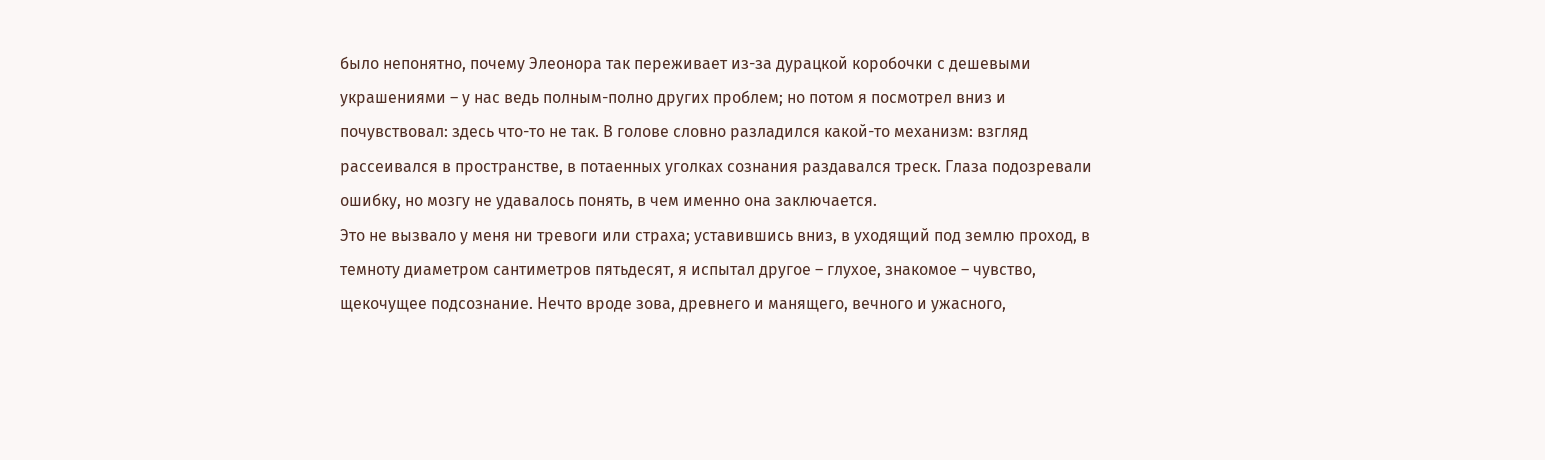было непонятно, почему Элеонора так переживает из-за дурацкой коробочки с дешевыми украшениями – у нас ведь полным-полно других проблем; но потом я посмотрел вниз и почувствовал: здесь что-то не так. В голове словно разладился какой-то механизм: взгляд рассеивался в пространстве, в потаенных уголках сознания раздавался треск. Глаза подозревали ошибку, но мозгу не удавалось понять, в чем именно она заключается.
Это не вызвало у меня ни тревоги или страха; уставившись вниз, в уходящий под землю проход, в темноту диаметром сантиметров пятьдесят, я испытал другое – глухое, знакомое – чувство, щекочущее подсознание. Нечто вроде зова, древнего и манящего, вечного и ужасного,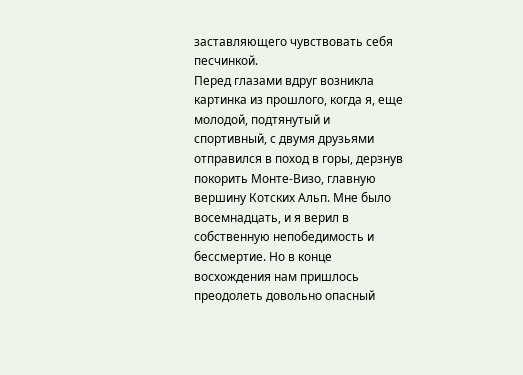заставляющего чувствовать себя песчинкой.
Перед глазами вдруг возникла картинка из прошлого, когда я, еще молодой, подтянутый и спортивный, с двумя друзьями отправился в поход в горы, дерзнув покорить Монте-Визо, главную вершину Котских Альп. Мне было восемнадцать, и я верил в собственную непобедимость и бессмертие. Но в конце восхождения нам пришлось преодолеть довольно опасный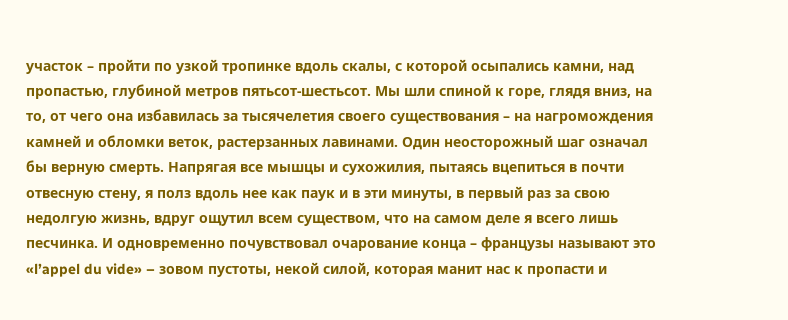участок – пройти по узкой тропинке вдоль скалы, с которой осыпались камни, над пропастью, глубиной метров пятьсот-шестьсот. Мы шли спиной к горе, глядя вниз, на то, от чего она избавилась за тысячелетия своего существования – на нагромождения камней и обломки веток, растерзанных лавинами. Один неосторожный шаг означал бы верную смерть. Напрягая все мышцы и сухожилия, пытаясь вцепиться в почти отвесную стену, я полз вдоль нее как паук и в эти минуты, в первый раз за свою недолгую жизнь, вдруг ощутил всем существом, что на самом деле я всего лишь песчинка. И одновременно почувствовал очарование конца – французы называют это «l’appel du vide» – зовом пустоты, некой силой, которая манит нас к пропасти и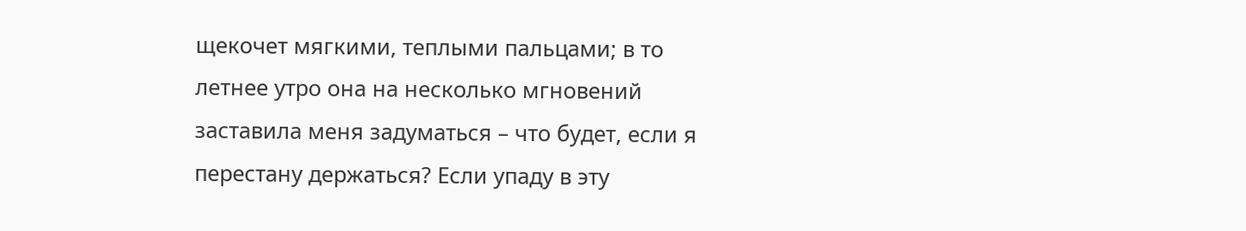щекочет мягкими, теплыми пальцами; в то летнее утро она на несколько мгновений заставила меня задуматься – что будет, если я перестану держаться? Если упаду в эту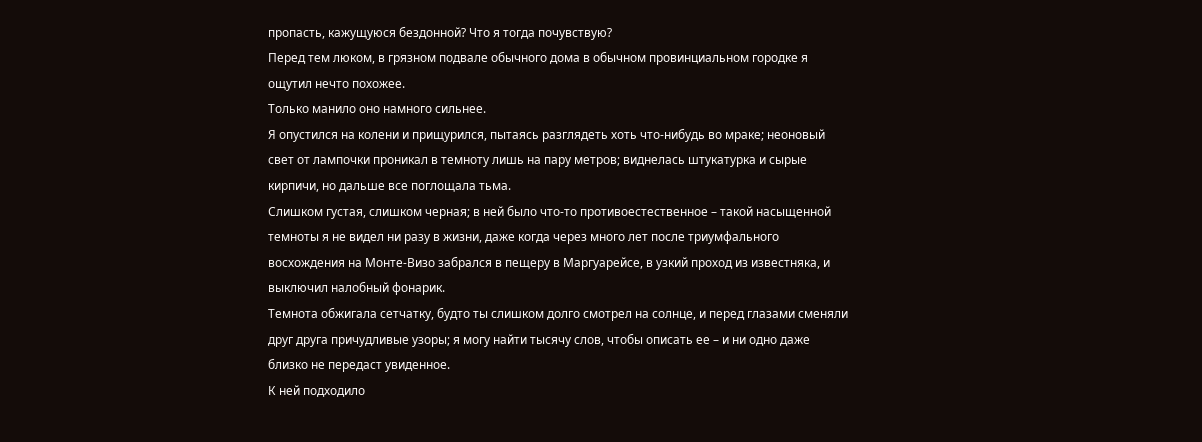пропасть, кажущуюся бездонной? Что я тогда почувствую?
Перед тем люком, в грязном подвале обычного дома в обычном провинциальном городке я ощутил нечто похожее.
Только манило оно намного сильнее.
Я опустился на колени и прищурился, пытаясь разглядеть хоть что-нибудь во мраке; неоновый свет от лампочки проникал в темноту лишь на пару метров; виднелась штукатурка и сырые кирпичи, но дальше все поглощала тьма.
Слишком густая, слишком черная; в ней было что-то противоестественное – такой насыщенной темноты я не видел ни разу в жизни, даже когда через много лет после триумфального восхождения на Монте-Визо забрался в пещеру в Маргуарейсе, в узкий проход из известняка, и выключил налобный фонарик.
Темнота обжигала сетчатку, будто ты слишком долго смотрел на солнце, и перед глазами сменяли друг друга причудливые узоры; я могу найти тысячу слов, чтобы описать ее – и ни одно даже близко не передаст увиденное.
К ней подходило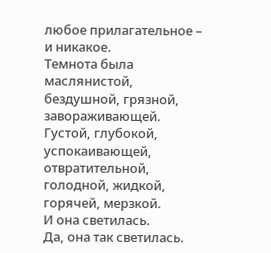любое прилагательное – и никакое.
Темнота была маслянистой, бездушной, грязной, завораживающей. Густой, глубокой, успокаивающей, отвратительной, голодной, жидкой, горячей, мерзкой.
И она светилась.
Да, она так светилась.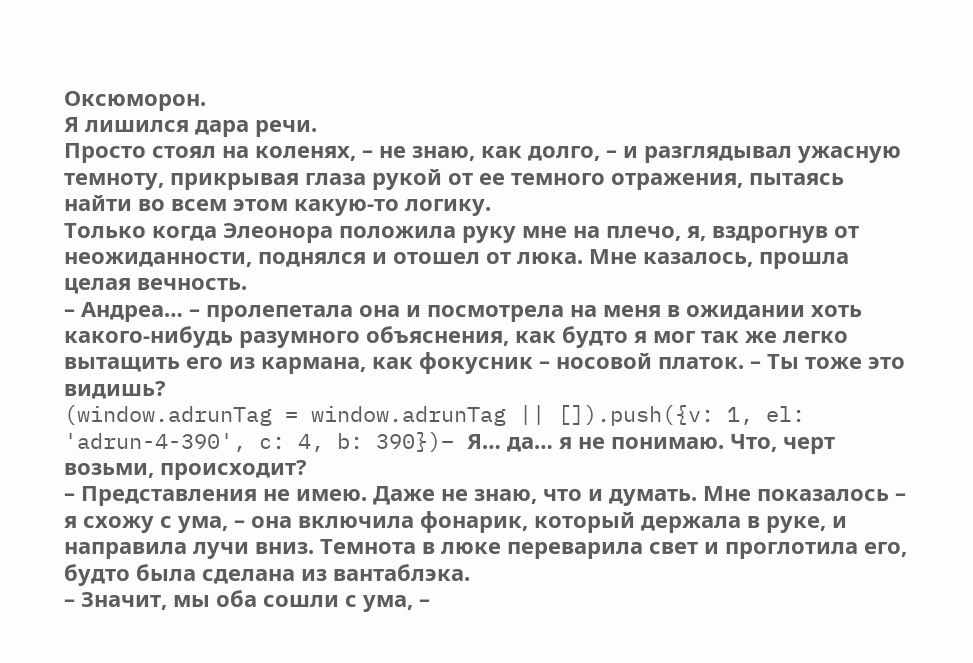Оксюморон.
Я лишился дара речи.
Просто стоял на коленях, – не знаю, как долго, – и разглядывал ужасную темноту, прикрывая глаза рукой от ее темного отражения, пытаясь найти во всем этом какую-то логику.
Только когда Элеонора положила руку мне на плечо, я, вздрогнув от неожиданности, поднялся и отошел от люка. Мне казалось, прошла целая вечность.
– Андреа… – пролепетала она и посмотрела на меня в ожидании хоть какого-нибудь разумного объяснения, как будто я мог так же легко вытащить его из кармана, как фокусник – носовой платок. – Ты тоже это видишь?
(window.adrunTag = window.adrunTag || []).push({v: 1, el: 'adrun-4-390', c: 4, b: 390})– Я… да… я не понимаю. Что, черт возьми, происходит?
– Представления не имею. Даже не знаю, что и думать. Мне показалось – я схожу с ума, – она включила фонарик, который держала в руке, и направила лучи вниз. Темнота в люке переварила свет и проглотила его, будто была сделана из вантаблэка.
– Значит, мы оба сошли с ума, –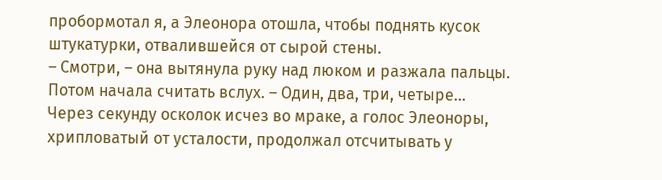пробормотал я, а Элеонора отошла, чтобы поднять кусок штукатурки, отвалившейся от сырой стены.
– Смотри, – она вытянула руку над люком и разжала пальцы. Потом начала считать вслух. – Один, два, три, четыре…
Через секунду осколок исчез во мраке, а голос Элеоноры, хрипловатый от усталости, продолжал отсчитывать у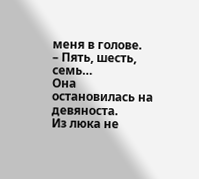меня в голове.
– Пять, шесть, семь…
Она остановилась на девяноста.
Из люка не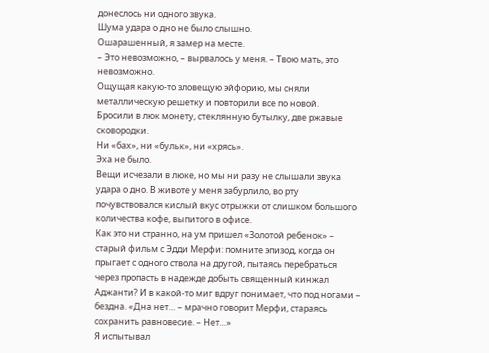донеслось ни одного звука.
Шума удара о дно не было слышно.
Ошарашенный, я замер на месте.
– Это невозможно, – вырвалось у меня. – Твою мать, это невозможно.
Ощущая какую-то зловещую эйфорию, мы сняли металлическую решетку и повторили все по новой.
Бросили в люк монету, стеклянную бутылку, две ржавые сковородки.
Ни «бах», ни «бульк», ни «хрясь».
Эха не было.
Вещи исчезали в люке, но мы ни разу не слышали звука удара о дно. В животе у меня забурлило, во рту почувствовался кислый вкус отрыжки от слишком большого количества кофе, выпитого в офисе.
Как это ни странно, на ум пришел «Золотой ребенок» – старый фильм с Эдди Мерфи: помните эпизод, когда он прыгает с одного ствола на другой, пытаясь перебраться через пропасть в надежде добыть священный кинжал Аджанти? И в какой-то миг вдруг понимает, что под ногами – бездна. «Дна нет… – мрачно говорит Мерфи, стараясь сохранить равновесие. – Нет…»
Я испытывал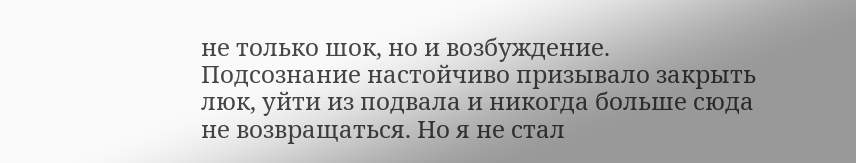не только шок, но и возбуждение. Подсознание настойчиво призывало закрыть люк, уйти из подвала и никогда больше сюда не возвращаться. Но я не стал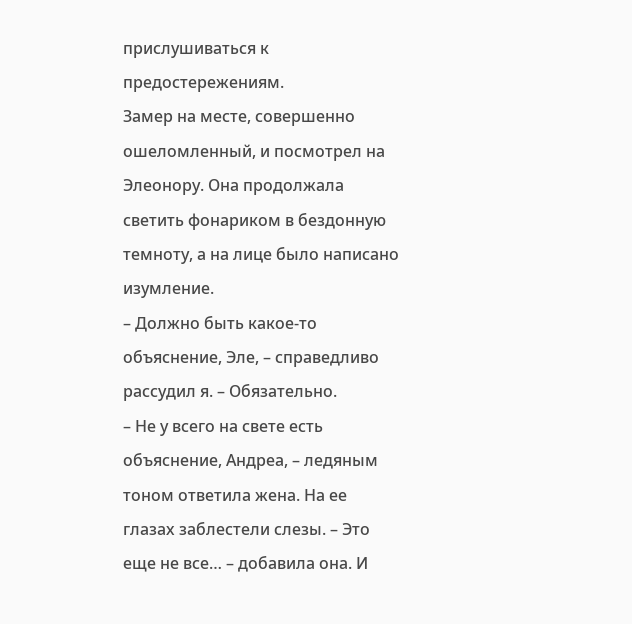прислушиваться к предостережениям.
Замер на месте, совершенно ошеломленный, и посмотрел на Элеонору. Она продолжала светить фонариком в бездонную темноту, а на лице было написано изумление.
– Должно быть какое-то объяснение, Эле, – справедливо рассудил я. – Обязательно.
– Не у всего на свете есть объяснение, Андреа, – ледяным тоном ответила жена. На ее глазах заблестели слезы. – Это еще не все… – добавила она. И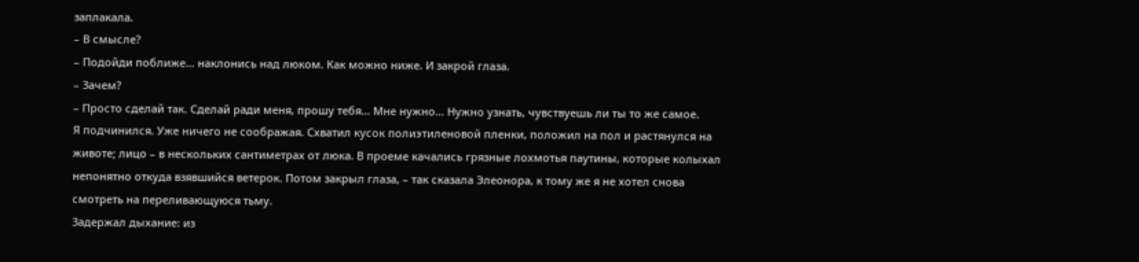заплакала.
– В смысле?
– Подойди поближе… наклонись над люком. Как можно ниже. И закрой глаза.
– Зачем?
– Просто сделай так. Сделай ради меня, прошу тебя… Мне нужно… Нужно узнать, чувствуешь ли ты то же самое.
Я подчинился. Уже ничего не соображая. Схватил кусок полиэтиленовой пленки, положил на пол и растянулся на животе; лицо – в нескольких сантиметрах от люка. В проеме качались грязные лохмотья паутины, которые колыхал непонятно откуда взявшийся ветерок. Потом закрыл глаза, – так сказала Элеонора, к тому же я не хотел снова смотреть на переливающуюся тьму.
Задержал дыхание: из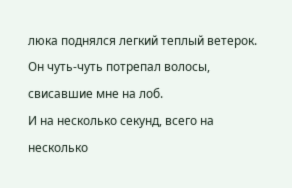люка поднялся легкий теплый ветерок. Он чуть-чуть потрепал волосы, свисавшие мне на лоб.
И на несколько секунд, всего на несколько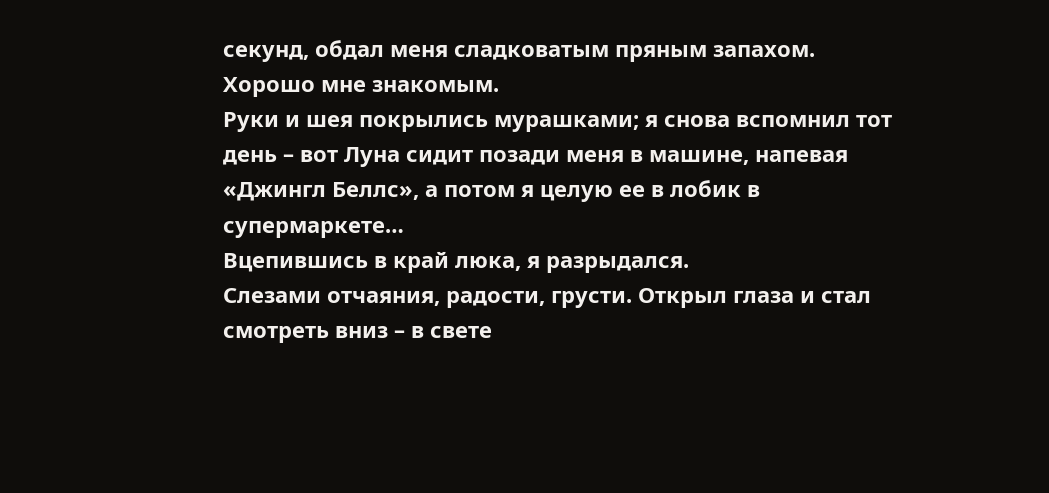секунд, обдал меня сладковатым пряным запахом.
Хорошо мне знакомым.
Руки и шея покрылись мурашками; я снова вспомнил тот день – вот Луна сидит позади меня в машине, напевая «Джингл Беллс», а потом я целую ее в лобик в супермаркете…
Вцепившись в край люка, я разрыдался.
Слезами отчаяния, радости, грусти. Открыл глаза и стал смотреть вниз – в свете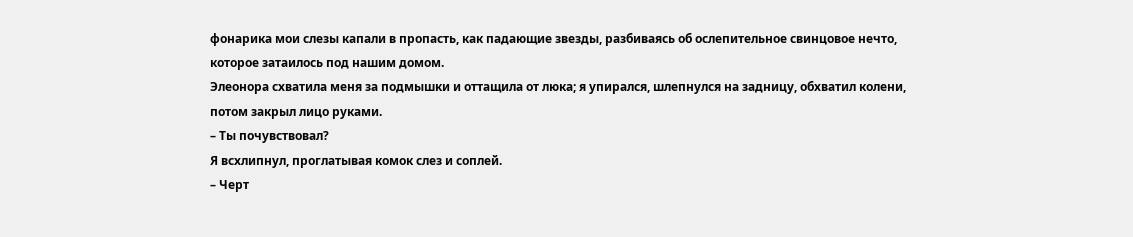фонарика мои слезы капали в пропасть, как падающие звезды, разбиваясь об ослепительное свинцовое нечто, которое затаилось под нашим домом.
Элеонора схватила меня за подмышки и оттащила от люка; я упирался, шлепнулся на задницу, обхватил колени, потом закрыл лицо руками.
– Ты почувствовал?
Я всхлипнул, проглатывая комок слез и соплей.
– Черт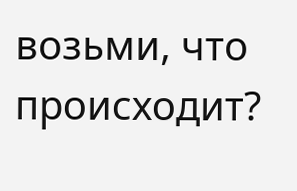возьми, что происходит?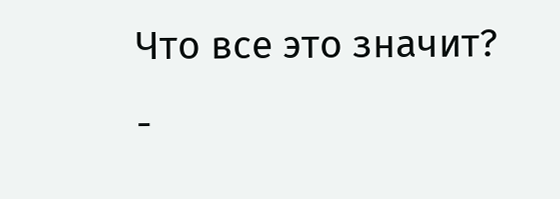Что все это значит?
-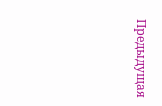Предыдущая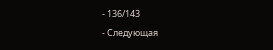- 136/143
- Следующая